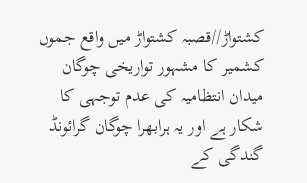کشتواڑ//قصبہ کشتواڑ میں واقع جموں کشمیر کا مشہور تواریخی چوگان میدان انتظامیہ کی عدم توجہی کا شکار ہے اور یہ ہرابھرا چوگان گرائونڈ گندگی کے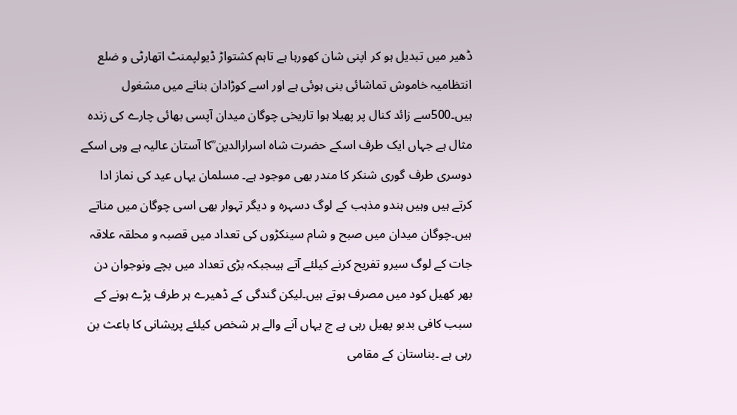ڈھیر میں تبدیل ہو کر اپنی شان کھورہا ہے تاہم کشتواڑ ڈیولپمنٹ اتھارٹی و ضلع انتظامیہ خاموش تماشائی بنی ہوئی ہے اور اسے کوڑادان بنانے میں مشغول ہیں۔500سے زائد کنال پر پھیلا ہوا تاریخی چوگان میدان آپسی بھائی چارے کی زندہ مثال ہے جہاں ایک طرف اسکے حضرت شاہ اسرارالدین ؒکا آستان عالیہ ہے وہی اسکے دوسری طرف گوری شنکر کا مندر بھی موجود ہے۔ مسلمان یہاں عید کی نماز ادا کرتے ہیں وہیں ہندو مذہب کے لوگ دسہرہ و دیگر تہوار بھی اسی چوگان میں مناتے ہیں۔چوگان میدان میں صبح و شام سینکڑوں کی تعداد میں قصبہ و محلقہ علاقہ جات کے لوگ سیرو تفریح کرنے کیلئے آتے ہیںجبکہ بڑی تعداد میں بچے ونوجوان دن بھر کھیل کود میں مصرف ہوتے ہیں۔لیکن گندگی کے ڈھیرے ہر طرف پڑے ہونے کے سبب کافی بدبو پھیل رہی ہے ج یہاں آنے والے ہر شخص کیلئے پریشانی کا باعث بن رہی ہے ۔بناستان کے مقامی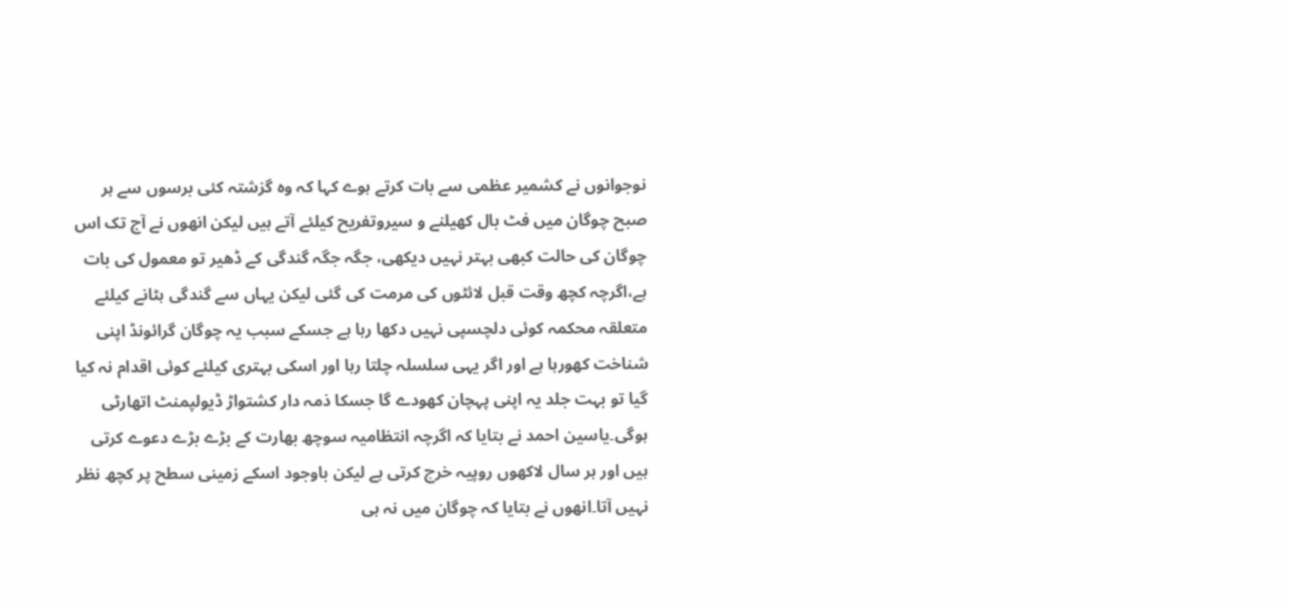نوجوانوں نے کشمیر عظمی سے بات کرتے ہوے کہا کہ وہ گزشتہ کئی برسوں سے ہر صبح چوگان میں فٹ بال کھیلنے و سیروتفریح کیلئے آتے ہیں لیکن انھوں نے آج تک اس چوگان کی حالت کبھی بہتر نہیں دیکھی، جگہ جگہ گندگی کے ڈھیر تو معمول کی بات ہے،اگرچہ کچھ وقت قبل لائٹوں کی مرمت کی گئی لیکن یہاں سے گندگی ہٹانے کیلئے متعلقہ محکمہ کوئی دلچسپی نہیں دکھا رہا ہے جسکے سبب یہ چوگان گرائونڈ اپنی شناخت کھورہا ہے اور اگر یہی سلسلہ چلتا رہا اور اسکی بہتری کیلئے کوئی اقدام نہ کیا گیا تو بہت جلد یہ اپنی پہچان کھودے گا جسکا ذمہ دار کشتواڑ ڈیولپمنٹ اتھارٹی ہوگی۔یاسین احمد نے بتایا کہ اگرچہ انتظامیہ سوچھ بھارت کے بڑے بڑے دعوے کرتی ہیں اور ہر سال لاکھوں روپیہ خرچ کرتی ہے لیکن باوجود اسکے زمینی سطح پر کچھ نظر نہیں آتا۔انھوں نے بتایا کہ چوگان میں نہ ہی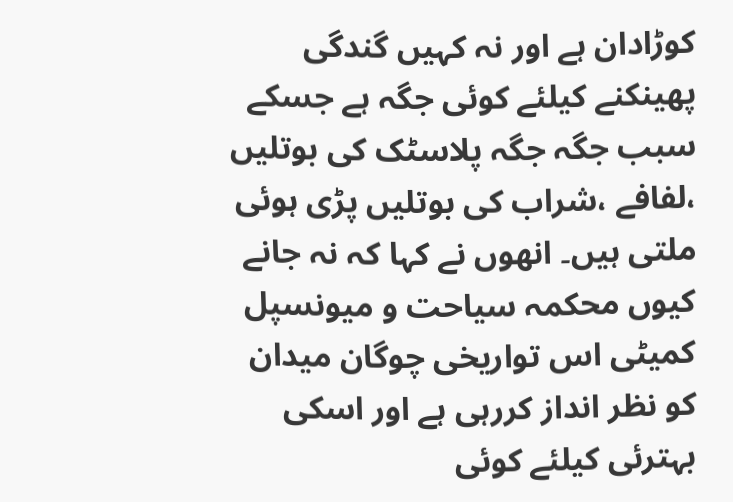کوڑادان ہے اور نہ کہیں گندگی پھینکنے کیلئے کوئی جگہ ہے جسکے سبب جگہ جگہ پلاسٹک کی بوتلیں ،لفافے ،شراب کی بوتلیں پڑی ہوئی ملتی ہیں۔ انھوں نے کہا کہ نہ جانے کیوں محکمہ سیاحت و میونسپل کمیٹی اس تواریخی چوگان میدان کو نظر انداز کررہی ہے اور اسکی بہترئی کیلئے کوئی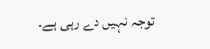توجہ نہیں دے رہی ہے۔